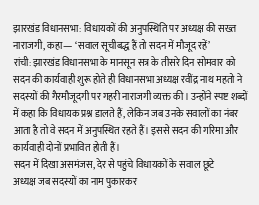झारखंड विधानसभा: विधायकों की अनुपस्थिति पर अध्यक्ष की सख्त नाराजगी, कहा— ‘सवाल सूचीबद्ध हैं तो सदन में मौजूद रहें’
रांची: झारखंड विधानसभा के मानसून सत्र के तीसरे दिन सोमवार को सदन की कार्यवाही शुरू होते ही विधानसभा अध्यक्ष रवींद्र नाथ महतो ने सदस्यों की गैरमौजूदगी पर गहरी नाराजगी व्यक्त की। उन्होंने स्पष्ट शब्दों में कहा कि विधायक प्रश्न डालते हैं, लेकिन जब उनके सवालों का नंबर आता है तो वे सदन में अनुपस्थित रहते हैं। इससे सदन की गरिमा और कार्यवाही दोनों प्रभावित होती हैं।
सदन में दिखा असमंजस, देर से पहुंचे विधायकों के सवाल छूटे
अध्यक्ष जब सदस्यों का नाम पुकारकर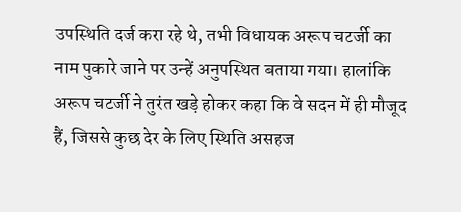उपस्थिति दर्ज करा रहे थे, तभी विधायक अरूप चटर्जी का नाम पुकारे जाने पर उन्हें अनुपस्थित बताया गया। हालांकि अरूप चटर्जी ने तुरंत खड़े होकर कहा कि वे सदन में ही मौजूद हैं, जिससे कुछ देर के लिए स्थिति असहज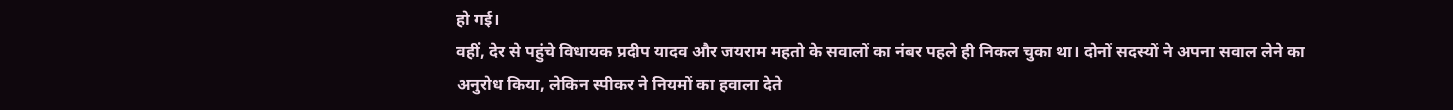हो गई।
वहीं, देर से पहुंचे विधायक प्रदीप यादव और जयराम महतो के सवालों का नंबर पहले ही निकल चुका था। दोनों सदस्यों ने अपना सवाल लेने का अनुरोध किया, लेकिन स्पीकर ने नियमों का हवाला देते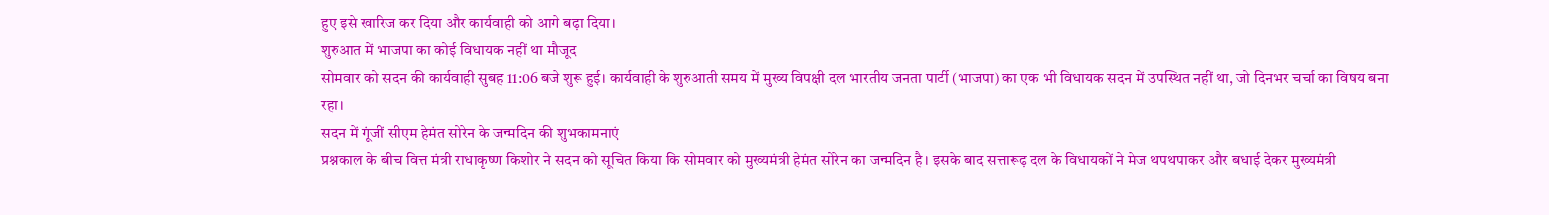हुए इसे खारिज कर दिया और कार्यवाही को आगे बढ़ा दिया।
शुरुआत में भाजपा का कोई विधायक नहीं था मौजूद
सोमवार को सदन की कार्यवाही सुबह 11:06 बजे शुरू हुई। कार्यवाही के शुरुआती समय में मुख्य विपक्षी दल भारतीय जनता पार्टी (भाजपा) का एक भी विधायक सदन में उपस्थित नहीं था, जो दिनभर चर्चा का विषय बना रहा।
सदन में गूंजीं सीएम हेमंत सोरेन के जन्मदिन की शुभकामनाएं
प्रश्नकाल के बीच वित्त मंत्री राधाकृष्ण किशोर ने सदन को सूचित किया कि सोमवार को मुख्यमंत्री हेमंत सोरेन का जन्मदिन है। इसके बाद सत्तारूढ़ दल के विधायकों ने मेज थपथपाकर और बधाई देकर मुख्यमंत्री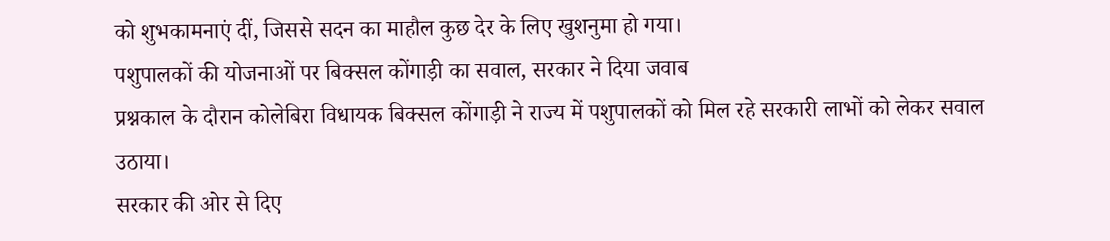को शुभकामनाएं दीं, जिससे सदन का माहौल कुछ देर के लिए खुशनुमा हो गया।
पशुपालकों की योजनाओं पर बिक्सल कोंगाड़ी का सवाल, सरकार ने दिया जवाब
प्रश्नकाल के दौरान कोलेबिरा विधायक बिक्सल कोंगाड़ी ने राज्य में पशुपालकों को मिल रहे सरकारी लाभों को लेकर सवाल उठाया।
सरकार की ओर से दिए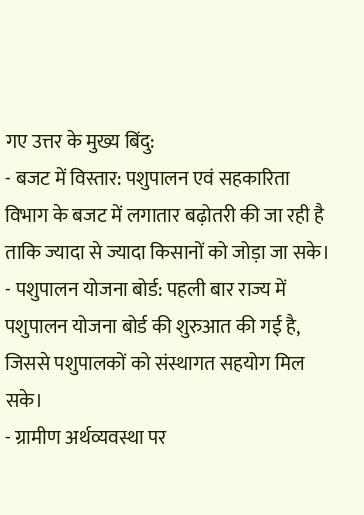गए उत्तर के मुख्य बिंदु:
- बजट में विस्तार: पशुपालन एवं सहकारिता विभाग के बजट में लगातार बढ़ोतरी की जा रही है ताकि ज्यादा से ज्यादा किसानों को जोड़ा जा सके।
- पशुपालन योजना बोर्ड: पहली बार राज्य में पशुपालन योजना बोर्ड की शुरुआत की गई है, जिससे पशुपालकों को संस्थागत सहयोग मिल सके।
- ग्रामीण अर्थव्यवस्था पर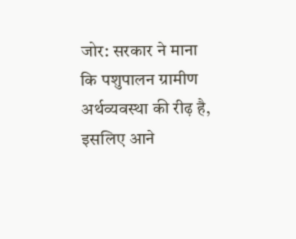जोर: सरकार ने माना कि पशुपालन ग्रामीण अर्थव्यवस्था की रीढ़ है, इसलिए आने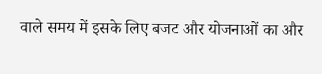वाले समय में इसके लिए बजट और योजनाओं का और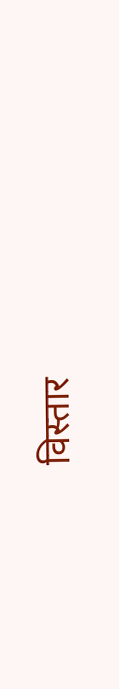विस्तार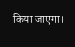किया जाएगा।